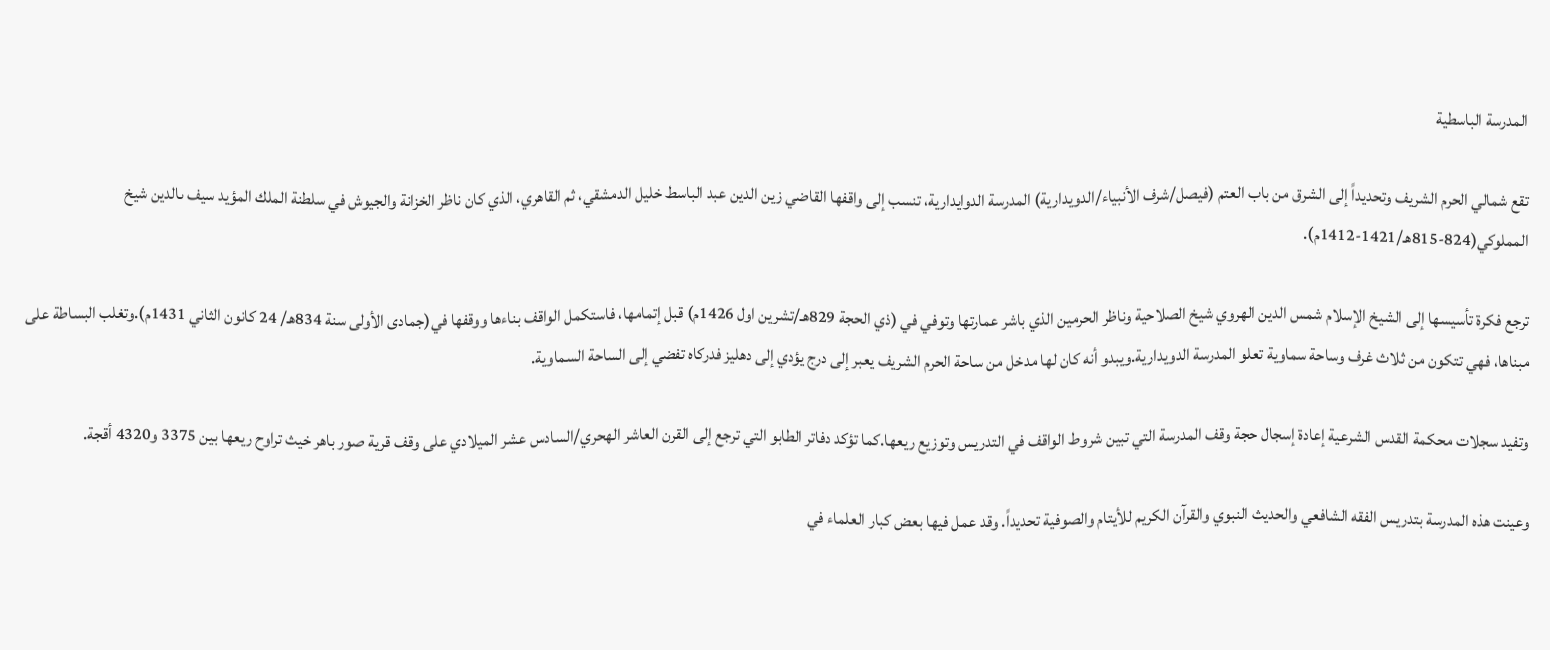المدرسة الباسطية

تقع شمالي الحرم الشريف وتحديداً إلى الشرق من باب العتم (فيصل/شرف الأنبياء/الدويدارية) المدرسة الدوايدارية، تنسب إلى واقفها القاضي زين الدين عبد الباسط خليل الدمشقي، ثم القاهري، الذي كان ناظر الخزانة والجيوش في سلطنة الملك المؤيد سيف ىالدين شيخ المملوكي(824-815هـ/1421-1412م).

ترجع فكرة تأسيسها إلى الشيخ الإسلام شمس الدين الهروي شيخ الصلاحية وناظر الحرمين الذي باشر عمارتها وتوفي في (ذي الحجة 829هـ/تشرين اول 1426م) قبل إتمامها، فاستكمل الواقف بناءها ووقفها في(جمادى الأولى سنة 834هـ/ 24 كانون الثاني 1431م).وتغلب البساطة على مبناها، فهي تتكون من ثلاث غرف وساحة سماوية تعلو المدرسة الدويدارية.ويبدو أنه كان لها مدخل من ساحة الحرم الشريف يعبر إلى درج يؤدي إلى دهليز فدركاه تفضي إلى الساحة السماوية.

وتفيد سجلات محكمة القدس الشرعية إعادة إسجال حجة وقف المدرسة التي تبين شروط الواقف في التدريس وتوزيع ريعها.كما تؤكد دفاتر الطابو التي ترجع إلى القرن العاشر الهحري/السادس عشر الميلادي على وقف قرية صور باهر خيث تراوح ريعها بين 3375 و4320 أقجة.

وعينت هذه المدرسة بتدريس الفقه الشافعي والحديث النبوي والقرآن الكريم للأيتام والصوفية تحديداً. وقد عمل فيها بعض كبار العلماء في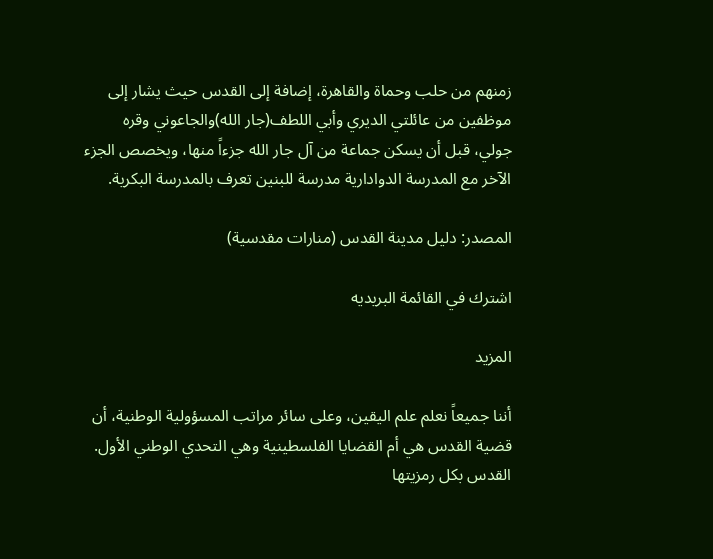زمنهم من حلب وحماة والقاهرة، إضافة إلى القدس حيث يشار إلى موظفين من عائلتي الديري وأبي اللطف(جار الله)والجاعوني وقره جولي، قبل أن يسكن جماعة من آل جار الله جزءاً منها، ويخصص الجزء الآخر مع المدرسة الدوادارية مدرسة للبنين تعرف بالمدرسة البكرية.

المصدر: دليل مدينة القدس (منارات مقدسية)

اشترك في القائمة البريديه

المزيد

أننا جميعاً نعلم علم اليقين، وعلى سائر مراتب المسؤولية الوطنية، أن قضية القدس هي أم القضايا الفلسطينية وهي التحدي الوطني الأول. القدس بكل رمزيتها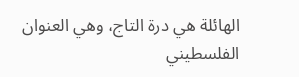الهائلة هي درة التاج، وهي العنوان الفلسطيني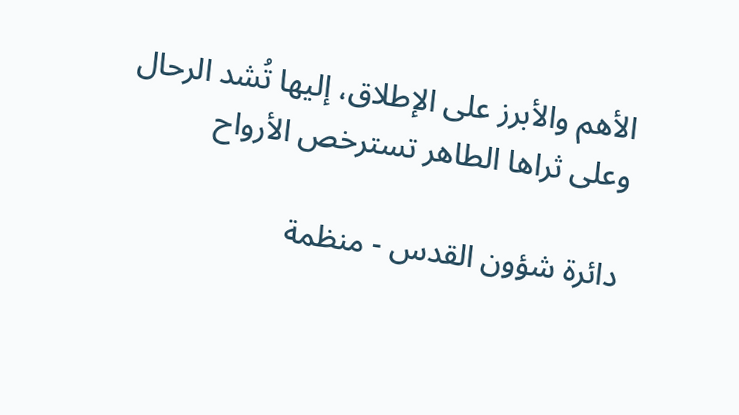الأهم والأبرز على الإطلاق، إليها تُشد الرحال وعلى ثراها الطاهر تسترخص الأرواح

دائرة شؤون القدس - منظمة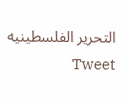التحرير الفلسطينيه Tweet